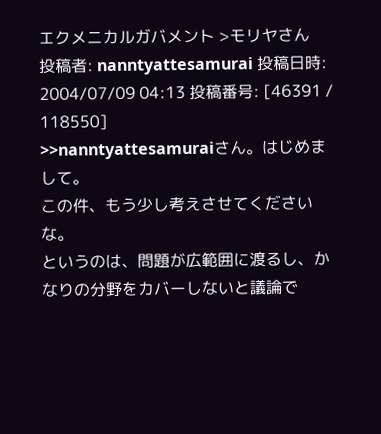エクメニカルガバメント >モリヤさん
投稿者: nanntyattesamurai 投稿日時: 2004/07/09 04:13 投稿番号: [46391 / 118550]
>>nanntyattesamuraiさん。はじめまして。
この件、もう少し考えさせてくださいな。
というのは、問題が広範囲に渡るし、かなりの分野をカバーしないと議論で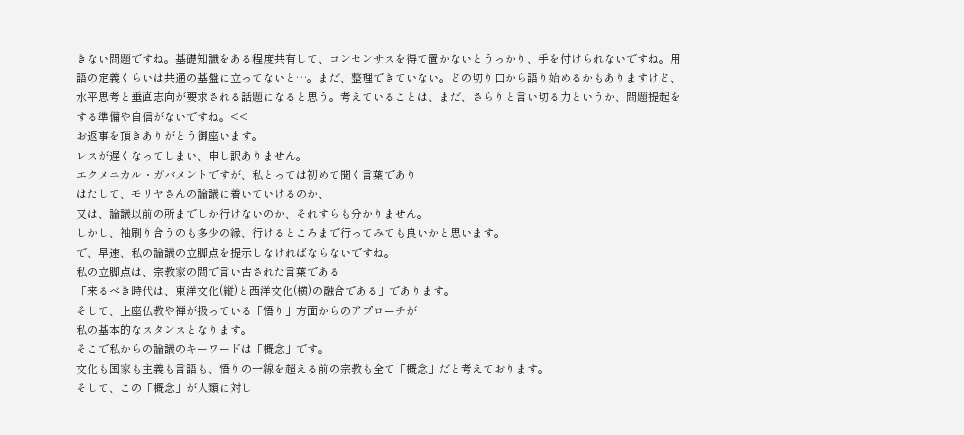きない問題ですね。基礎知識をある程度共有して、コンセンサスを得て置かないとうっかり、手を付けられないですね。用語の定義くらいは共通の基盤に立ってないと…。まだ、整理できていない。どの切り口から語り始めるかもありますけど、水平思考と垂直志向が要求される話題になると思う。考えていることは、まだ、さらりと言い切る力というか、問題提起をする準備や自信がないですね。<<
お返事を頂きありがとう御座います。
レスが遅くなってしまい、申し訳ありません。
エクメニカル・ガバメントですが、私とっては初めて聞く言葉であり
はたして、モリヤさんの論議に着いていけるのか、
又は、論議以前の所までしか行けないのか、それすらも分かりません。
しかし、袖刷り合うのも多少の縁、行けるところまで行ってみても良いかと思います。
で、早速、私の論議の立脚点を提示しなければならないですね。
私の立脚点は、宗教家の間で言い古された言葉である
「来るべき時代は、東洋文化(縦)と西洋文化(横)の融合である」であります。
そして、上座仏教や禅が扱っている「悟り」方面からのアプローチが
私の基本的なスタンスとなります。
そこで私からの論議のキーワードは「概念」です。
文化も国家も主義も言語も、悟りの一線を超える前の宗教も全て「概念」だと考えております。
そして、この「概念」が人類に対し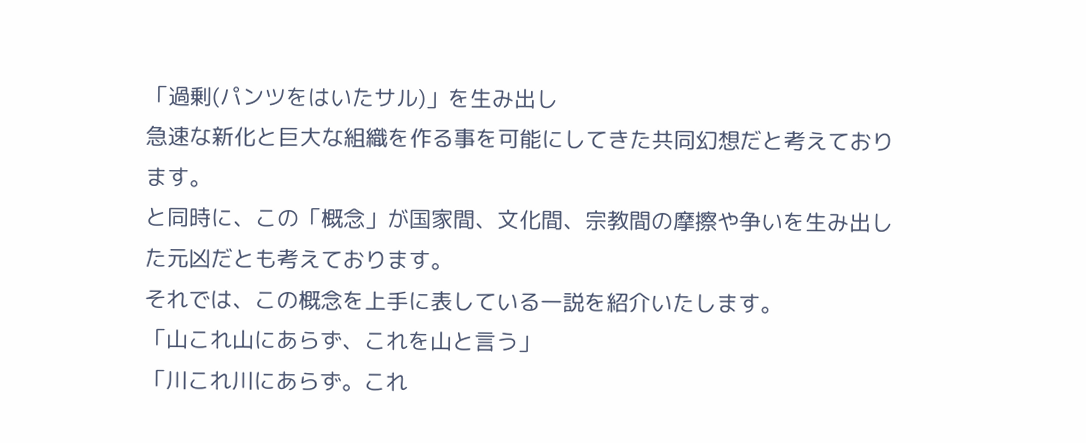「過剰(パンツをはいたサル)」を生み出し
急速な新化と巨大な組織を作る事を可能にしてきた共同幻想だと考えております。
と同時に、この「概念」が国家間、文化間、宗教間の摩擦や争いを生み出した元凶だとも考えております。
それでは、この概念を上手に表している一説を紹介いたします。
「山これ山にあらず、これを山と言う」
「川これ川にあらず。これ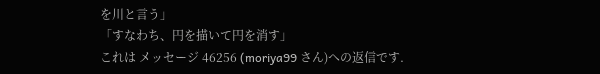を川と言う」
「すなわち、円を描いて円を消す」
これは メッセージ 46256 (moriya99 さん)への返信です.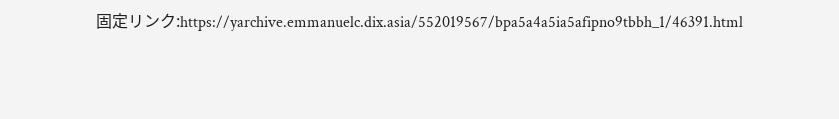固定リンク:https://yarchive.emmanuelc.dix.asia/552019567/bpa5a4a5ia5afipno9tbbh_1/46391.html